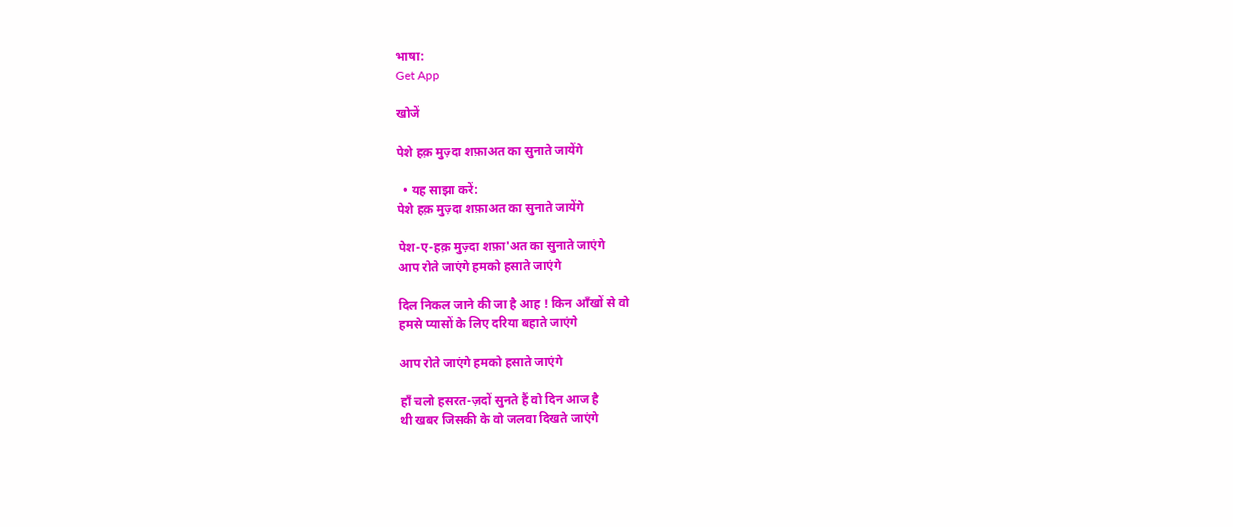भाषा:
Get App

खोजें

पेशे हक़ मुज़्दा शफ़ाअत का सुनाते जायेंगे

  • यह साझा करें:
पेशे हक़ मुज़्दा शफ़ाअत का सुनाते जायेंगे

पेश-ए-हक़ मुज़्दा शफ़ा'अत का सुनाते जाएंगे
आप रोते जाएंगे हमको हसाते जाएंगे

दिल निकल जाने की जा है आह ! किन आँखों से वो
हमसे प्यासों के लिए दरिया बहाते जाएंगे

आप रोते जाएंगे हमको हसाते जाएंगे

हाँ चलो हसरत-ज़दों सुनते हैं वो दिन आज है
थी खबर जिसकी के वो जलवा दिखते जाएंगे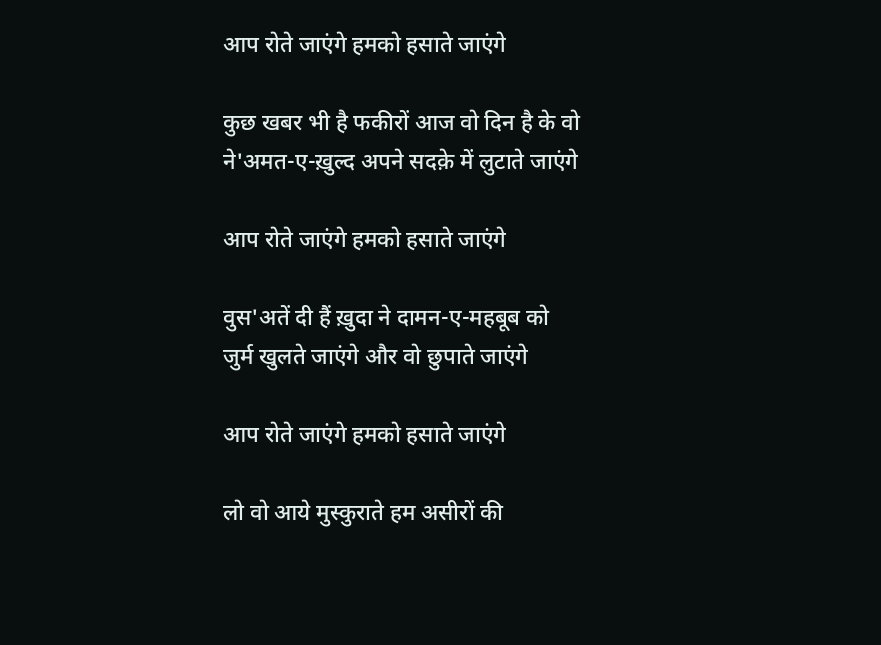आप रोते जाएंगे हमको हसाते जाएंगे

कुछ खबर भी है फकीरों आज वो दिन है के वो
ने'अमत-ए-ख़ुल्द अपने सदक़े में लुटाते जाएंगे

आप रोते जाएंगे हमको हसाते जाएंगे

वुस'अतें दी हैं ख़ुदा ने दामन-ए-महबूब को
जुर्म खुलते जाएंगे और वो छुपाते जाएंगे

आप रोते जाएंगे हमको हसाते जाएंगे

लो वो आये मुस्कुराते हम असीरों की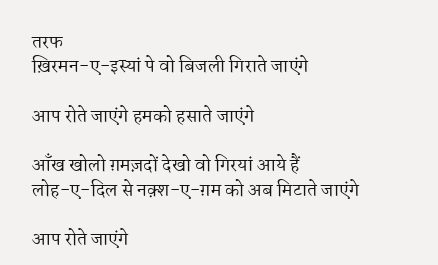तरफ
ख़िरमन-ए-इस्यां पे वो बिजली गिराते जाएंगे

आप रोते जाएंगे हमको हसाते जाएंगे

आँख खोलो ग़मज़दों देखो वो गिरयां आये हैं
लोह-ए-दिल से नक़्श-ए-ग़म को अब मिटाते जाएंगे

आप रोते जाएंगे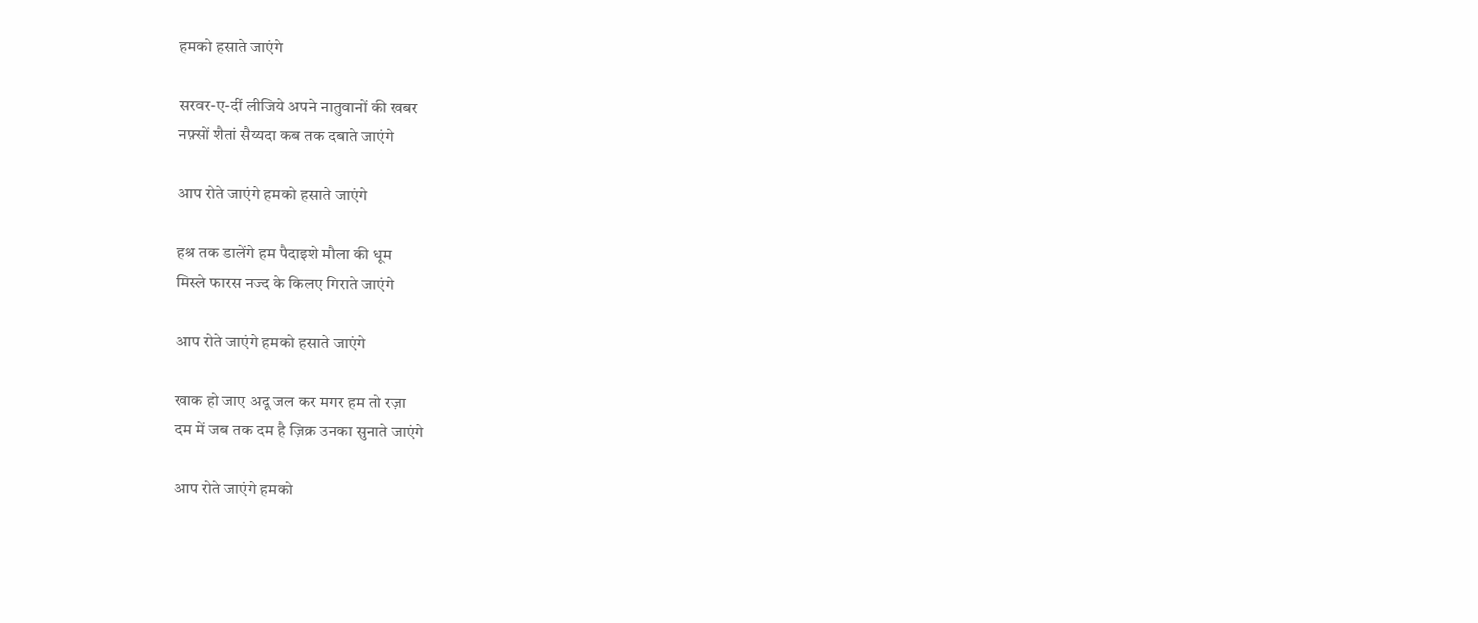हमको हसाते जाएंगे

सरवर-ए-दीं लीजिये अपने नातुवानों की खबर
नफ़्सों शैतां सैय्यदा कब तक दबाते जाएंगे

आप रोते जाएंगे हमको हसाते जाएंगे

हश्र तक डालेंगे हम पैदाइशे मौला की धूम
मिस्ले फारस नज्द के किलए गिराते जाएंगे

आप रोते जाएंगे हमको हसाते जाएंगे

खाक हो जाए अदू जल कर मगर हम तो रज़ा
दम में जब तक दम है ज़िक्र उनका सुनाते जाएंगे

आप रोते जाएंगे हमको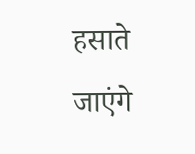हसाते जाएंगे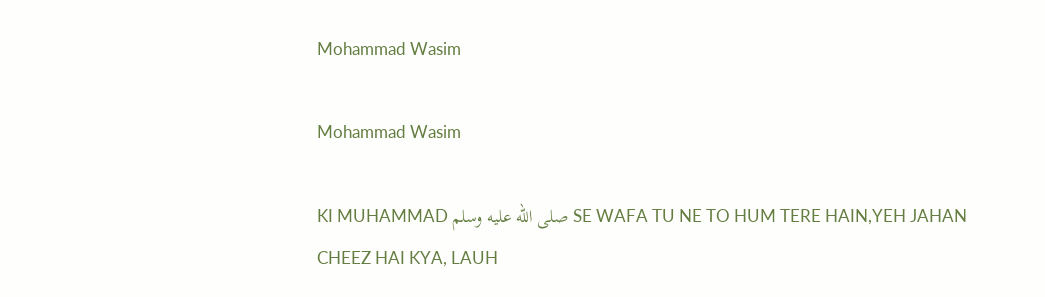Mohammad Wasim

Mohammad Wasim

KI MUHAMMAD صلى الله عليه وسلم SE WAFA TU NE TO HUM TERE HAIN,YEH JAHAN CHEEZ HAI KYA, LAUH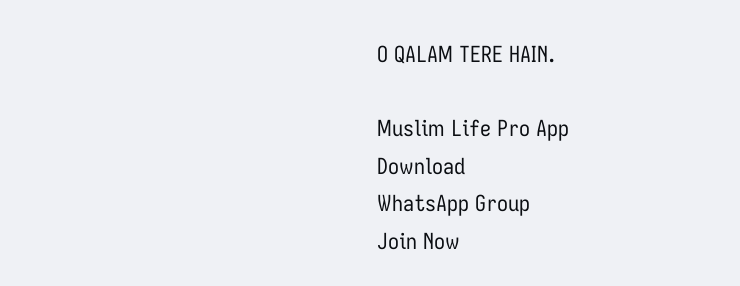O QALAM TERE HAIN.

Muslim Life Pro App
Download
WhatsApp Group
Join Now